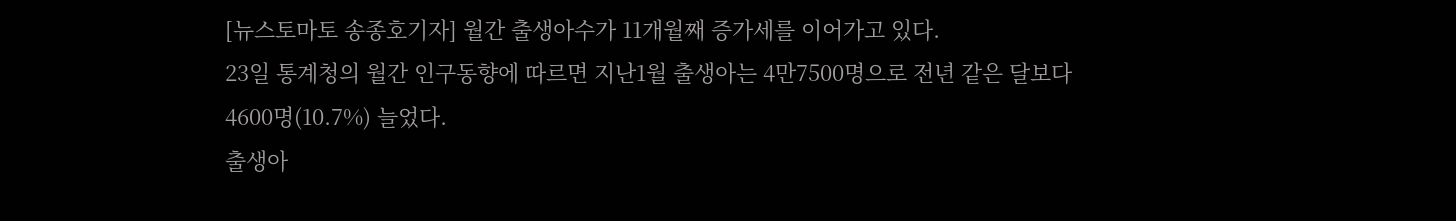[뉴스토마토 송종호기자] 월간 출생아수가 11개월째 증가세를 이어가고 있다.
23일 통계청의 월간 인구동향에 따르면 지난1월 출생아는 4만7500명으로 전년 같은 달보다 4600명(10.7%) 늘었다.
출생아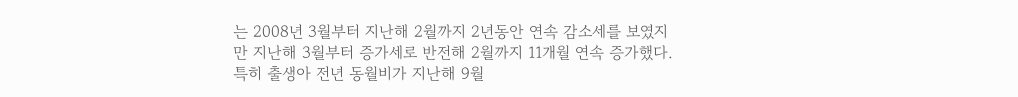는 2008년 3월부터 지난해 2월까지 2년동안 연속 감소세를 보였지만 지난해 3월부터 증가세로 반전해 2월까지 11개월 연속 증가했다.
특히 출생아 전년 동월비가 지난해 9월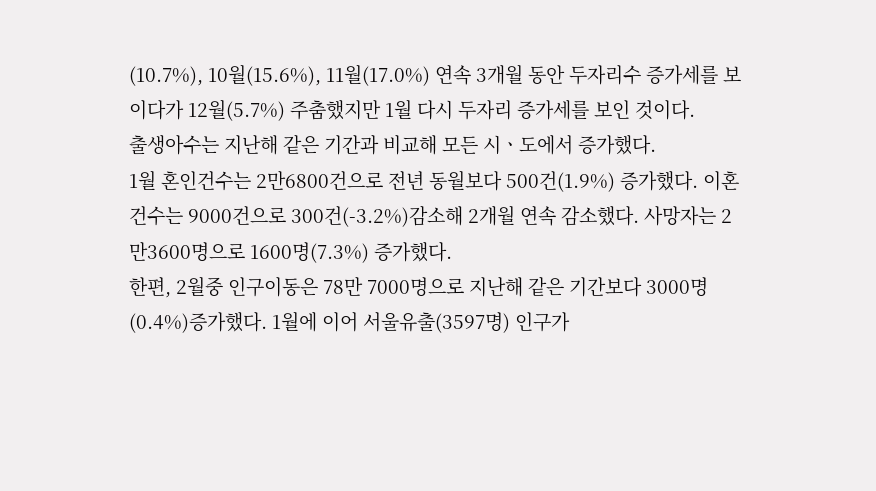(10.7%), 10월(15.6%), 11월(17.0%) 연속 3개월 동안 두자리수 증가세를 보이다가 12월(5.7%) 주춤했지만 1월 다시 두자리 증가세를 보인 것이다.
출생아수는 지난해 같은 기간과 비교해 모든 시ㆍ도에서 증가했다.
1월 혼인건수는 2만6800건으로 전년 동월보다 500건(1.9%) 증가했다. 이혼 건수는 9000건으로 300건(-3.2%)감소해 2개월 연속 감소했다. 사망자는 2만3600명으로 1600명(7.3%) 증가했다.
한편, 2월중 인구이동은 78만 7000명으로 지난해 같은 기간보다 3000명(0.4%)증가했다. 1월에 이어 서울유출(3597명) 인구가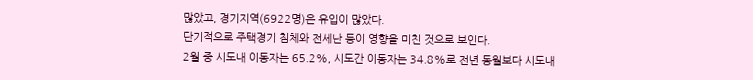많았고, 경기지역(6922명)은 유입이 많았다.
단기적으로 주택경기 침체와 전세난 등이 영향을 미친 것으로 보인다.
2월 중 시도내 이동자는 65.2%, 시도간 이동자는 34.8%로 전년 동월보다 시도내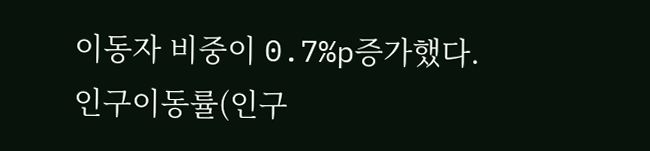이동자 비중이 0.7%p증가했다.
인구이동률(인구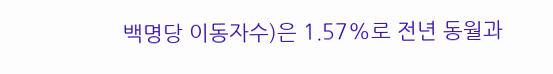백명당 이동자수)은 1.57%로 전년 동월과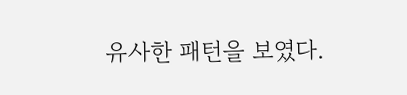유사한 패턴을 보였다.